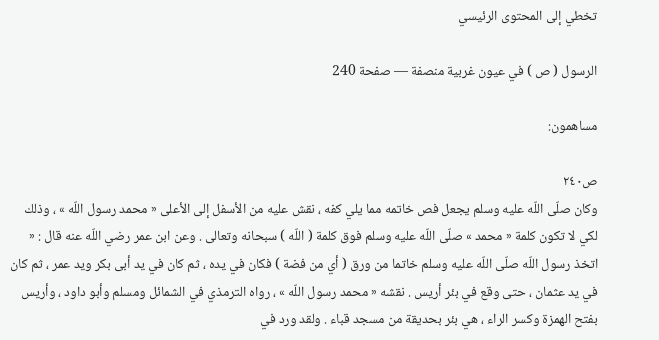تخطي إلى المحتوى الرئيسي

الرسول ( ص ) في عيون غربية منصفة — صفحة 240

مساهمون:

ص٢٤٠
وكان صلّى اللّه عليه وسلم يجعل فص خاتمه مما يلي كفه ، نقش عليه من الأسفل إلى الأعلى « محمد رسول اللّه » ، وذلك لكي لا تكون كلمة « محمد » صلّى اللّه عليه وسلم فوق كلمة ( اللّه ) سبحانه وتعالى . وعن ابن عمر رضي اللّه عنه قال : « اتخذ رسول اللّه صلّى اللّه عليه وسلم خاتما من ورق ( أي من فضة ) فكان في يده ، ثم كان في يد أبى بكر ويد عمر ، ثم كان في يد عثمان ، حتى وقع في بئر أريس . نقشه « محمد رسول اللّه » ، رواه الترمذي في الشمائل ومسلم وأبو داود ، وأريس بفتح الهمزة وكسر الراء ، هي بئر بحديقة من مسجد قباء . ولقد ورد في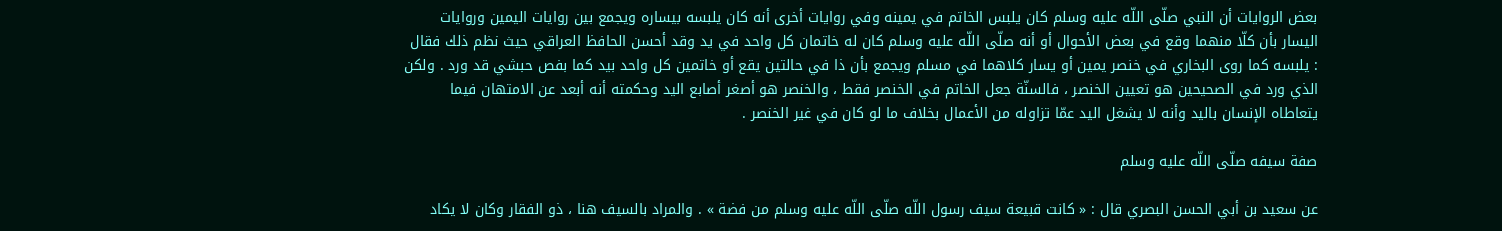بعض الروايات أن النبي صلّى اللّه عليه وسلم كان يلبس الخاتم في يمينه وفي روايات أخرى أنه كان يلبسه بيساره ويجمع بين روايات اليمين وروايات اليسار بأن كلّا منهما وقع في بعض الأحوال أو أنه صلّى اللّه عليه وسلم كان له خاتمان كل واحد في يد وقد أحسن الحافظ العراقي حيث نظم ذلك فقال : يلبسه كما روى البخاري في خنصر يمين أو يسار كلاهما في مسلم ويجمع بأن ذا في حالتين يقع أو خاتمين كل واحد بيد كما بفص حبشي قد ورد . ولكن الذي ورد في الصحيحين هو تعيين الخنصر ، فالسنّة جعل الخاتم في الخنصر فقط ، والخنصر هو أصغر أصابع اليد وحكمته أنه أبعد عن الامتهان فيما يتعاطاه الإنسان باليد وأنه لا يشغل اليد عمّا تزاوله من الأعمال بخلاف ما لو كان في غير الخنصر .

صفة سيفه صلّى اللّه عليه وسلم

عن سعيد بن أبي الحسن البصري قال : « كانت قبيعة سيف رسول اللّه صلّى اللّه عليه وسلم من فضة » . والمراد بالسيف هنا ، ذو الفقار وكان لا يكاد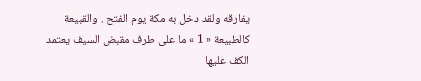يفارقه ولقد دخل به مكة يوم الفتح . والقبيعة كالطبيعة « 1 » ما على طرف مقبض السيف يعتمد الكف عليها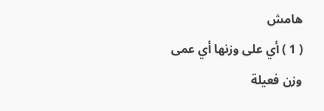هامش
( 1 ) أي على وزنها أي عمى وزن فعيلة